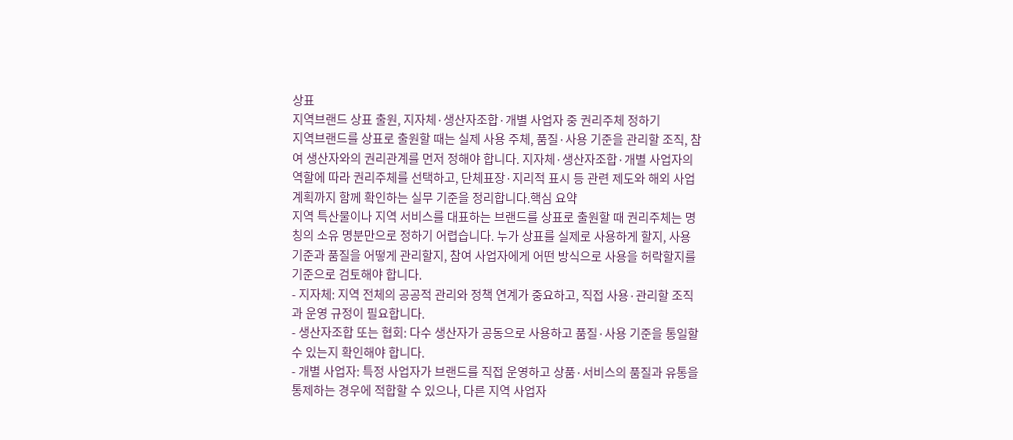상표
지역브랜드 상표 출원, 지자체·생산자조합·개별 사업자 중 권리주체 정하기
지역브랜드를 상표로 출원할 때는 실제 사용 주체, 품질·사용 기준을 관리할 조직, 참여 생산자와의 권리관계를 먼저 정해야 합니다. 지자체·생산자조합·개별 사업자의 역할에 따라 권리주체를 선택하고, 단체표장·지리적 표시 등 관련 제도와 해외 사업 계획까지 함께 확인하는 실무 기준을 정리합니다.핵심 요약
지역 특산물이나 지역 서비스를 대표하는 브랜드를 상표로 출원할 때 권리주체는 명칭의 소유 명분만으로 정하기 어렵습니다. 누가 상표를 실제로 사용하게 할지, 사용 기준과 품질을 어떻게 관리할지, 참여 사업자에게 어떤 방식으로 사용을 허락할지를 기준으로 검토해야 합니다.
- 지자체: 지역 전체의 공공적 관리와 정책 연계가 중요하고, 직접 사용·관리할 조직과 운영 규정이 필요합니다.
- 생산자조합 또는 협회: 다수 생산자가 공동으로 사용하고 품질·사용 기준을 통일할 수 있는지 확인해야 합니다.
- 개별 사업자: 특정 사업자가 브랜드를 직접 운영하고 상품·서비스의 품질과 유통을 통제하는 경우에 적합할 수 있으나, 다른 지역 사업자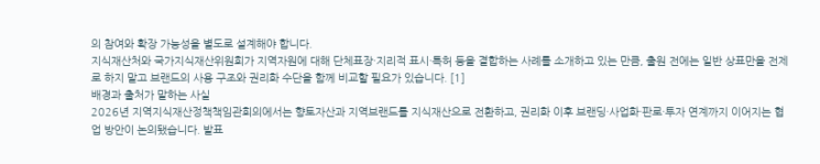의 참여와 확장 가능성을 별도로 설계해야 합니다.
지식재산처와 국가지식재산위원회가 지역자원에 대해 단체표장·지리적 표시·특허 등을 결합하는 사례를 소개하고 있는 만큼, 출원 전에는 일반 상표만을 전제로 하지 말고 브랜드의 사용 구조와 권리화 수단을 함께 비교할 필요가 있습니다. [1]
배경과 출처가 말하는 사실
2026년 지역지식재산정책책임관회의에서는 향토자산과 지역브랜드를 지식재산으로 전환하고, 권리화 이후 브랜딩·사업화·판로·투자 연계까지 이어지는 협업 방안이 논의됐습니다. 발표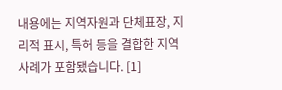내용에는 지역자원과 단체표장, 지리적 표시, 특허 등을 결합한 지역 사례가 포함됐습니다. [1]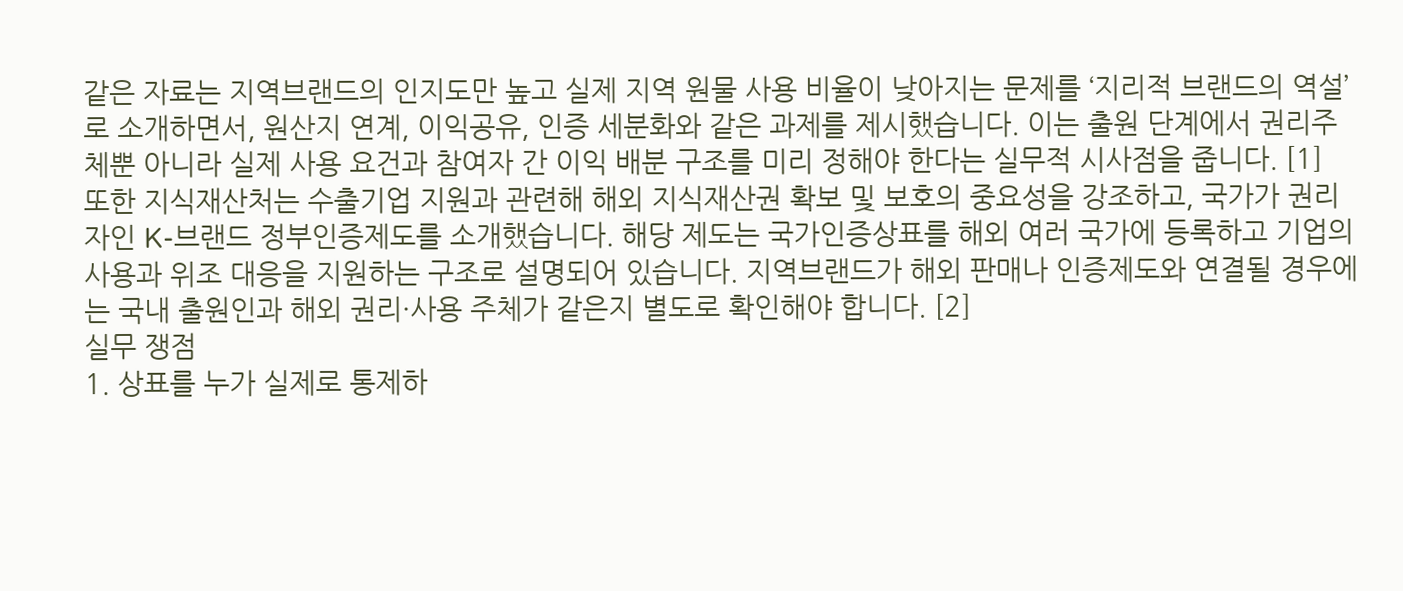같은 자료는 지역브랜드의 인지도만 높고 실제 지역 원물 사용 비율이 낮아지는 문제를 ‘지리적 브랜드의 역설’로 소개하면서, 원산지 연계, 이익공유, 인증 세분화와 같은 과제를 제시했습니다. 이는 출원 단계에서 권리주체뿐 아니라 실제 사용 요건과 참여자 간 이익 배분 구조를 미리 정해야 한다는 실무적 시사점을 줍니다. [1]
또한 지식재산처는 수출기업 지원과 관련해 해외 지식재산권 확보 및 보호의 중요성을 강조하고, 국가가 권리자인 K-브랜드 정부인증제도를 소개했습니다. 해당 제도는 국가인증상표를 해외 여러 국가에 등록하고 기업의 사용과 위조 대응을 지원하는 구조로 설명되어 있습니다. 지역브랜드가 해외 판매나 인증제도와 연결될 경우에는 국내 출원인과 해외 권리·사용 주체가 같은지 별도로 확인해야 합니다. [2]
실무 쟁점
1. 상표를 누가 실제로 통제하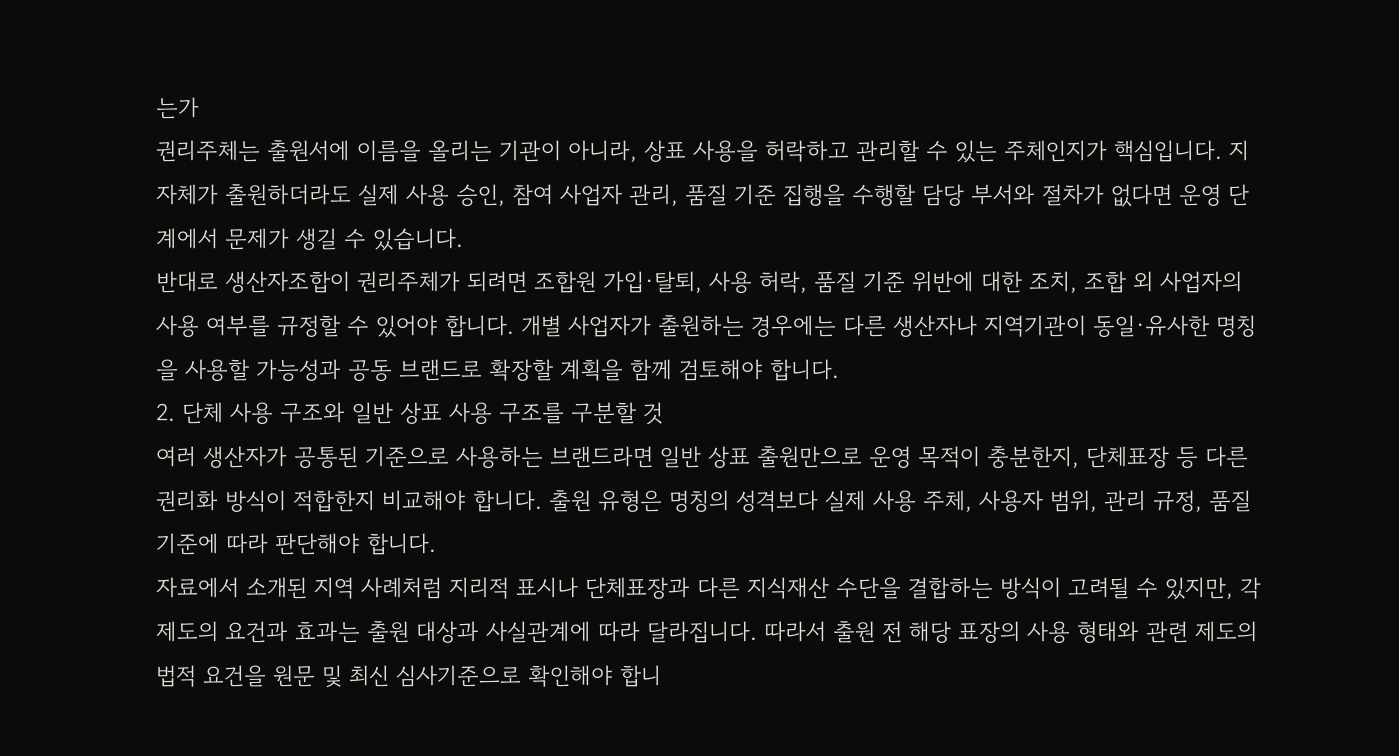는가
권리주체는 출원서에 이름을 올리는 기관이 아니라, 상표 사용을 허락하고 관리할 수 있는 주체인지가 핵심입니다. 지자체가 출원하더라도 실제 사용 승인, 참여 사업자 관리, 품질 기준 집행을 수행할 담당 부서와 절차가 없다면 운영 단계에서 문제가 생길 수 있습니다.
반대로 생산자조합이 권리주체가 되려면 조합원 가입·탈퇴, 사용 허락, 품질 기준 위반에 대한 조치, 조합 외 사업자의 사용 여부를 규정할 수 있어야 합니다. 개별 사업자가 출원하는 경우에는 다른 생산자나 지역기관이 동일·유사한 명칭을 사용할 가능성과 공동 브랜드로 확장할 계획을 함께 검토해야 합니다.
2. 단체 사용 구조와 일반 상표 사용 구조를 구분할 것
여러 생산자가 공통된 기준으로 사용하는 브랜드라면 일반 상표 출원만으로 운영 목적이 충분한지, 단체표장 등 다른 권리화 방식이 적합한지 비교해야 합니다. 출원 유형은 명칭의 성격보다 실제 사용 주체, 사용자 범위, 관리 규정, 품질 기준에 따라 판단해야 합니다.
자료에서 소개된 지역 사례처럼 지리적 표시나 단체표장과 다른 지식재산 수단을 결합하는 방식이 고려될 수 있지만, 각 제도의 요건과 효과는 출원 대상과 사실관계에 따라 달라집니다. 따라서 출원 전 해당 표장의 사용 형태와 관련 제도의 법적 요건을 원문 및 최신 심사기준으로 확인해야 합니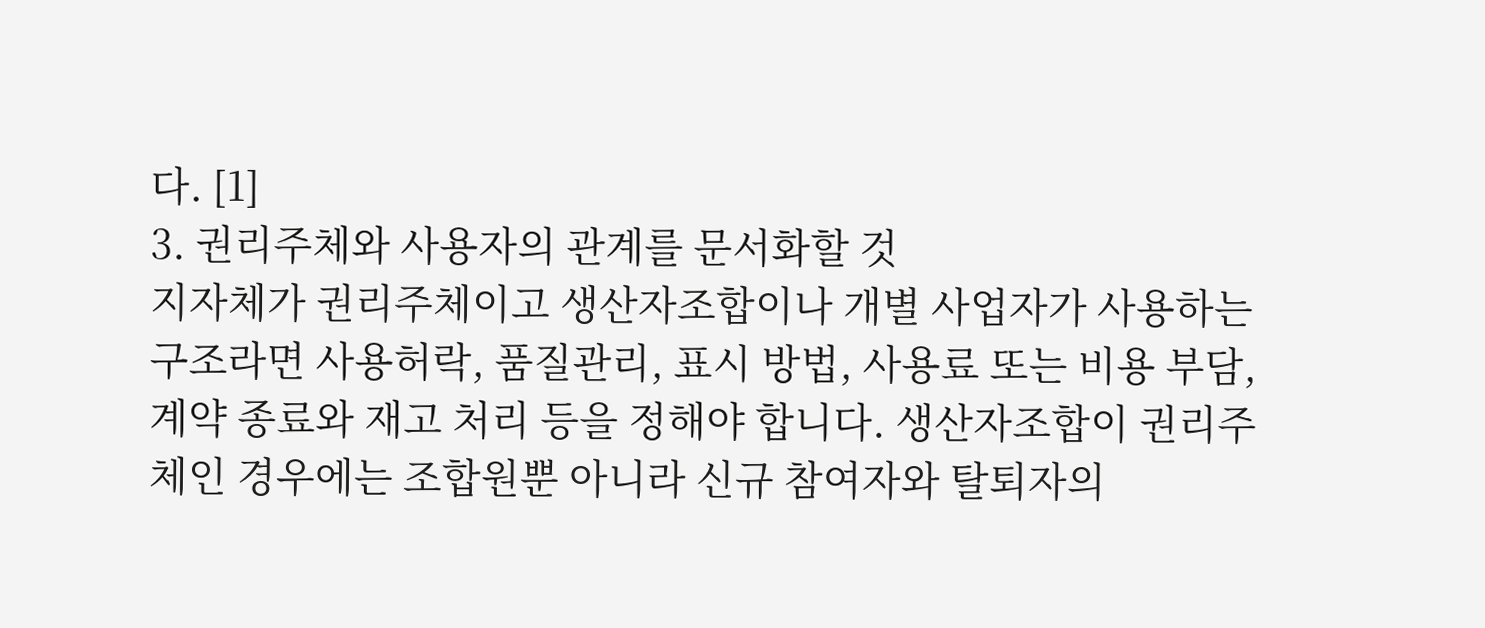다. [1]
3. 권리주체와 사용자의 관계를 문서화할 것
지자체가 권리주체이고 생산자조합이나 개별 사업자가 사용하는 구조라면 사용허락, 품질관리, 표시 방법, 사용료 또는 비용 부담, 계약 종료와 재고 처리 등을 정해야 합니다. 생산자조합이 권리주체인 경우에는 조합원뿐 아니라 신규 참여자와 탈퇴자의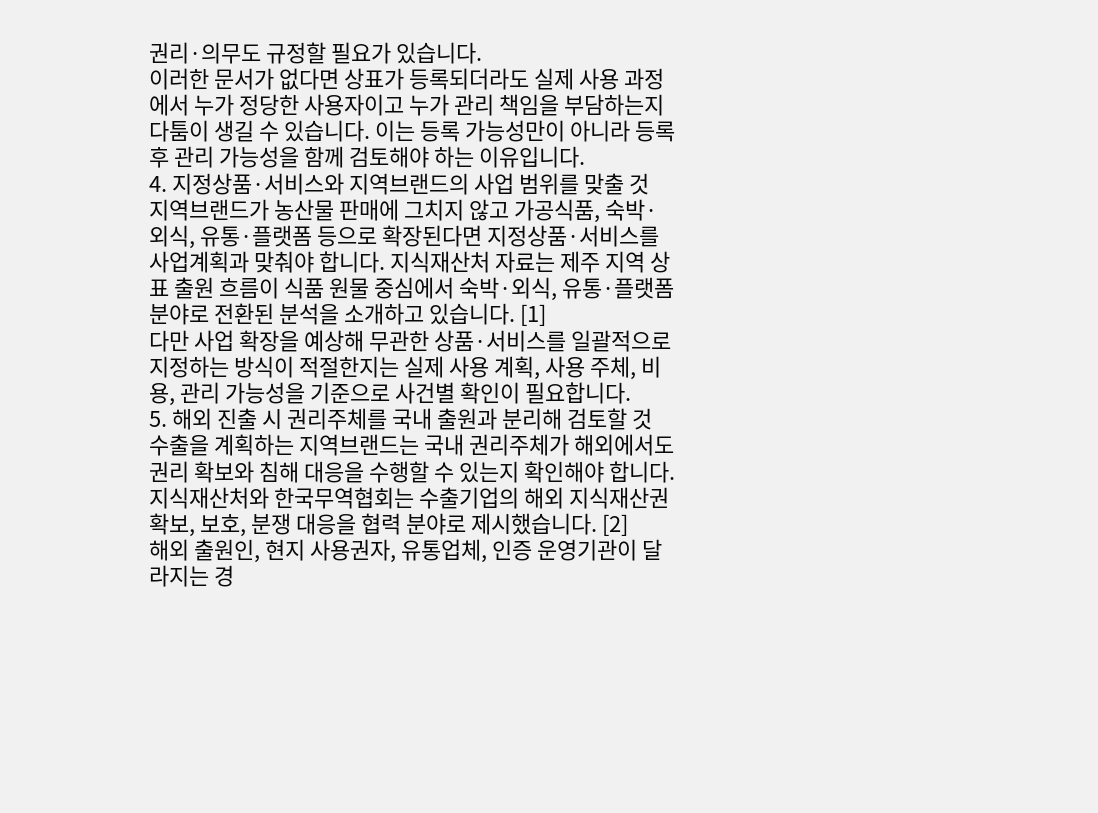권리·의무도 규정할 필요가 있습니다.
이러한 문서가 없다면 상표가 등록되더라도 실제 사용 과정에서 누가 정당한 사용자이고 누가 관리 책임을 부담하는지 다툼이 생길 수 있습니다. 이는 등록 가능성만이 아니라 등록 후 관리 가능성을 함께 검토해야 하는 이유입니다.
4. 지정상품·서비스와 지역브랜드의 사업 범위를 맞출 것
지역브랜드가 농산물 판매에 그치지 않고 가공식품, 숙박·외식, 유통·플랫폼 등으로 확장된다면 지정상품·서비스를 사업계획과 맞춰야 합니다. 지식재산처 자료는 제주 지역 상표 출원 흐름이 식품 원물 중심에서 숙박·외식, 유통·플랫폼 분야로 전환된 분석을 소개하고 있습니다. [1]
다만 사업 확장을 예상해 무관한 상품·서비스를 일괄적으로 지정하는 방식이 적절한지는 실제 사용 계획, 사용 주체, 비용, 관리 가능성을 기준으로 사건별 확인이 필요합니다.
5. 해외 진출 시 권리주체를 국내 출원과 분리해 검토할 것
수출을 계획하는 지역브랜드는 국내 권리주체가 해외에서도 권리 확보와 침해 대응을 수행할 수 있는지 확인해야 합니다. 지식재산처와 한국무역협회는 수출기업의 해외 지식재산권 확보, 보호, 분쟁 대응을 협력 분야로 제시했습니다. [2]
해외 출원인, 현지 사용권자, 유통업체, 인증 운영기관이 달라지는 경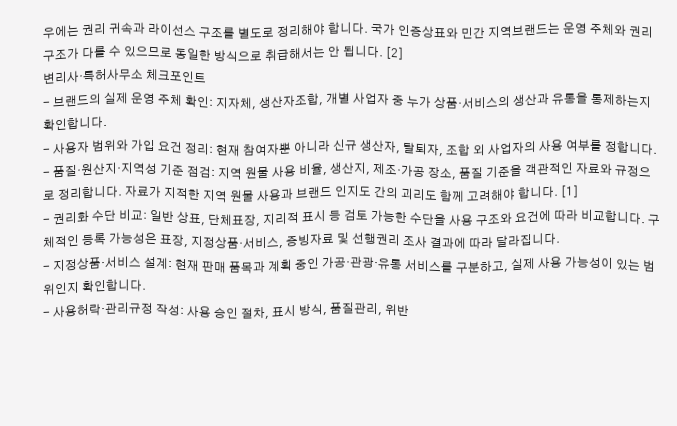우에는 권리 귀속과 라이선스 구조를 별도로 정리해야 합니다. 국가 인증상표와 민간 지역브랜드는 운영 주체와 권리 구조가 다를 수 있으므로 동일한 방식으로 취급해서는 안 됩니다. [2]
변리사·특허사무소 체크포인트
- 브랜드의 실제 운영 주체 확인: 지자체, 생산자조합, 개별 사업자 중 누가 상품·서비스의 생산과 유통을 통제하는지 확인합니다.
- 사용자 범위와 가입 요건 정리: 현재 참여자뿐 아니라 신규 생산자, 탈퇴자, 조합 외 사업자의 사용 여부를 정합니다.
- 품질·원산지·지역성 기준 점검: 지역 원물 사용 비율, 생산지, 제조·가공 장소, 품질 기준을 객관적인 자료와 규정으로 정리합니다. 자료가 지적한 지역 원물 사용과 브랜드 인지도 간의 괴리도 함께 고려해야 합니다. [1]
- 권리화 수단 비교: 일반 상표, 단체표장, 지리적 표시 등 검토 가능한 수단을 사용 구조와 요건에 따라 비교합니다. 구체적인 등록 가능성은 표장, 지정상품·서비스, 증빙자료 및 선행권리 조사 결과에 따라 달라집니다.
- 지정상품·서비스 설계: 현재 판매 품목과 계획 중인 가공·관광·유통 서비스를 구분하고, 실제 사용 가능성이 있는 범위인지 확인합니다.
- 사용허락·관리규정 작성: 사용 승인 절차, 표시 방식, 품질관리, 위반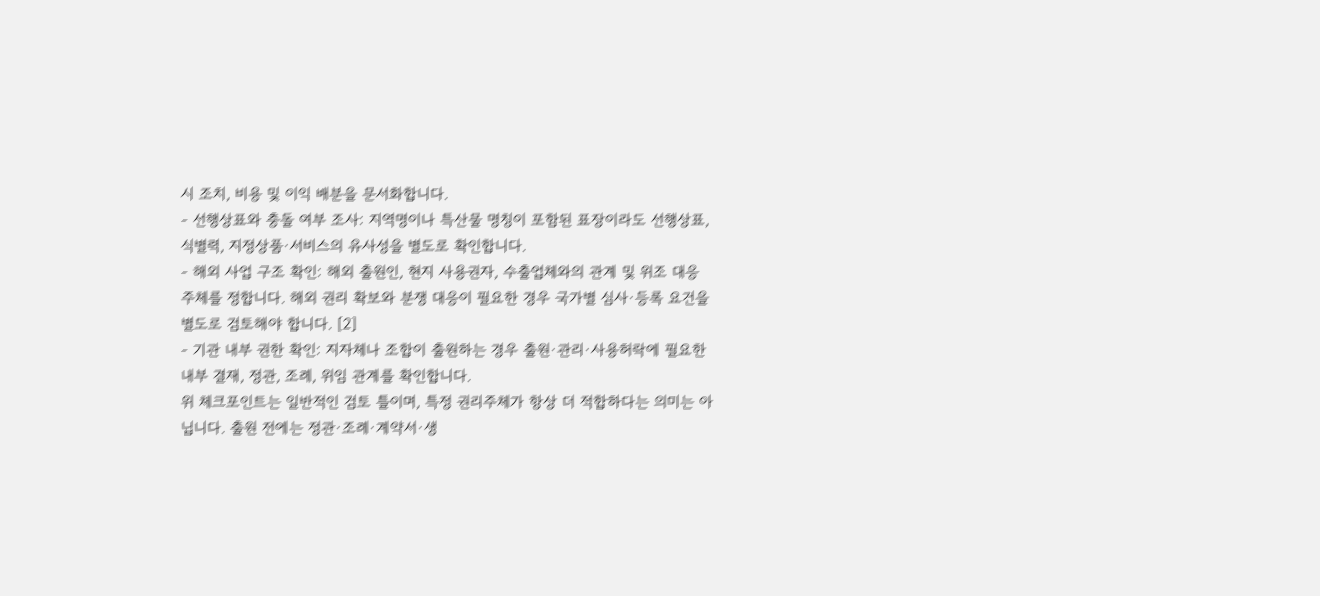시 조치, 비용 및 이익 배분을 문서화합니다.
- 선행상표와 충돌 여부 조사: 지역명이나 특산물 명칭이 포함된 표장이라도 선행상표, 식별력, 지정상품·서비스의 유사성을 별도로 확인합니다.
- 해외 사업 구조 확인: 해외 출원인, 현지 사용권자, 수출업체와의 관계 및 위조 대응 주체를 정합니다. 해외 권리 확보와 분쟁 대응이 필요한 경우 국가별 심사·등록 요건을 별도로 검토해야 합니다. [2]
- 기관 내부 권한 확인: 지자체나 조합이 출원하는 경우 출원·관리·사용허락에 필요한 내부 결재, 정관, 조례, 위임 관계를 확인합니다.
위 체크포인트는 일반적인 검토 틀이며, 특정 권리주체가 항상 더 적합하다는 의미는 아닙니다. 출원 전에는 정관·조례·계약서·생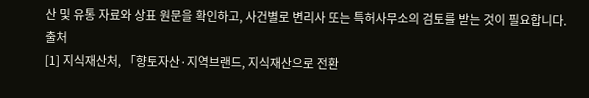산 및 유통 자료와 상표 원문을 확인하고, 사건별로 변리사 또는 특허사무소의 검토를 받는 것이 필요합니다.
출처
[1] 지식재산처, 「향토자산·지역브랜드, 지식재산으로 전환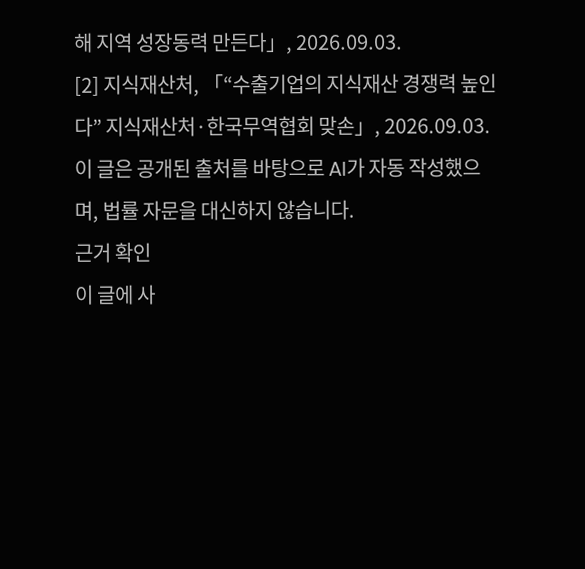해 지역 성장동력 만든다」, 2026.09.03.
[2] 지식재산처, 「“수출기업의 지식재산 경쟁력 높인다” 지식재산처·한국무역협회 맞손」, 2026.09.03.
이 글은 공개된 출처를 바탕으로 AI가 자동 작성했으며, 법률 자문을 대신하지 않습니다.
근거 확인
이 글에 사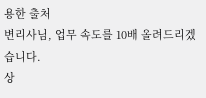용한 출처
변리사님, 업무 속도를 10배 올려드리겠습니다.
상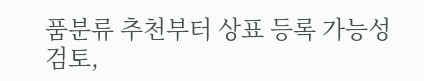품분류 추천부터 상표 등록 가능성 검토,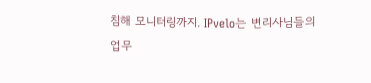침해 모니터링까지. IPvelo는 변리사님들의 업무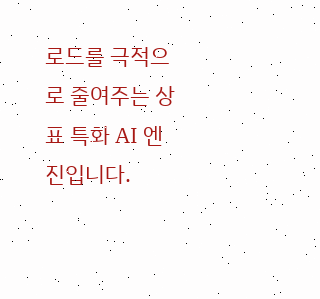로드를 극적으로 줄여주는 상표 특화 AI 엔진입니다.